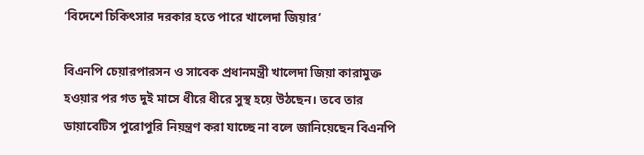‘বিদেশে চিকিৎসার দরকার হতে পারে খালেদা জিয়ার’

বিএনপি চেয়ারপারসন ও সাবেক প্রধানমন্ত্রী খালেদা জিয়া কারামুক্ত হওয়ার পর গত দুই মাসে ধীরে ধীরে সুস্থ হয়ে উঠছেন। তবে তার ডায়াবেটিস পুরোপুরি নিয়ন্ত্রণ করা যাচ্ছে না বলে জানিয়েছেন বিএনপি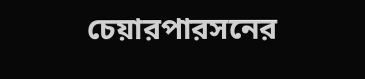চেয়ারপারসনের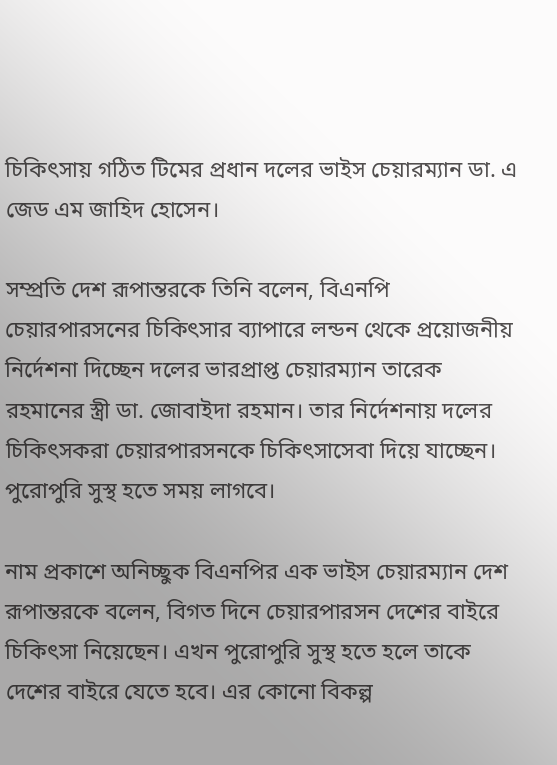চিকিৎসায় গঠিত টিমের প্রধান দলের ভাইস চেয়ারম্যান ডা. এ জেড এম জাহিদ হোসেন।

সম্প্রতি দেশ রূপান্তরকে তিনি বলেন, বিএনপি চেয়ারপারসনের চিকিৎসার ব্যাপারে লন্ডন থেকে প্রয়োজনীয় নির্দেশনা দিচ্ছেন দলের ভারপ্রাপ্ত চেয়ারম্যান তারেক রহমানের স্ত্রী ডা. জোবাইদা রহমান। তার নির্দেশনায় দলের চিকিৎসকরা চেয়ারপারসনকে চিকিৎসাসেবা দিয়ে যাচ্ছেন। পুরোপুরি সুস্থ হতে সময় লাগবে।

নাম প্রকাশে অনিচ্ছুক বিএনপির এক ভাইস চেয়ারম্যান দেশ রূপান্তরকে বলেন, বিগত দিনে চেয়ারপারসন দেশের বাইরে চিকিৎসা নিয়েছেন। এখন পুরোপুরি সুস্থ হতে হলে তাকে দেশের বাইরে যেতে হবে। এর কোনো বিকল্প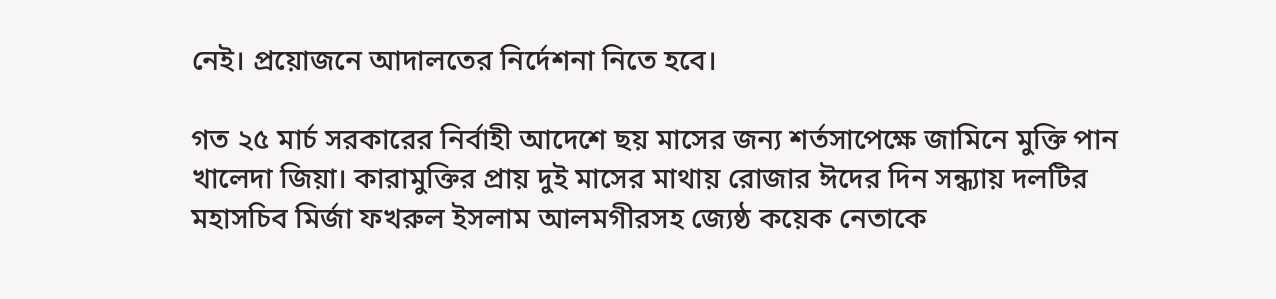নেই। প্রয়োজনে আদালতের নির্দেশনা নিতে হবে।

গত ২৫ মার্চ সরকারের নির্বাহী আদেশে ছয় মাসের জন্য শর্তসাপেক্ষে জামিনে মুক্তি পান খালেদা জিয়া। কারামুক্তির প্রায় দুই মাসের মাথায় রোজার ঈদের দিন সন্ধ্যায় দলটির মহাসচিব মির্জা ফখরুল ইসলাম আলমগীরসহ জ্যেষ্ঠ কয়েক নেতাকে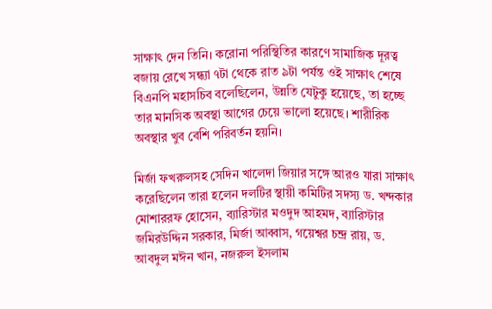সাক্ষাৎ দেন তিনি। করোনা পরিস্থিতির কারণে সামাজিক দূরত্ব বজায় রেখে সন্ধ্যা ৭টা থেকে রাত ৯টা পর্যন্ত ওই সাক্ষাৎ শেষে বিএনপি মহাসচিব বলেছিলেন, উন্নতি যেটুকু হয়েছে, তা হচ্ছে তার মানসিক অবস্থা আগের চেয়ে ভালো হয়েছে। শারীরিক অবস্থার খুব বেশি পরিবর্তন হয়নি।

মির্জা ফখরুলসহ সেদিন খালেদা জিয়ার সঙ্গে আরও যারা সাক্ষাৎ করেছিলেন তারা হলেন দলটির স্থায়ী কমিটির সদস্য ড. খন্দকার মোশাররফ হোসেন, ব্যারিস্টার মওদুদ আহমদ, ব্যারিস্টার জমিরউদ্দিন সরকার, মির্জা আব্বাস, গয়েশ্বর চন্দ্র রায়, ড. আবদুল মঈন খান, নজরুল ইসলাম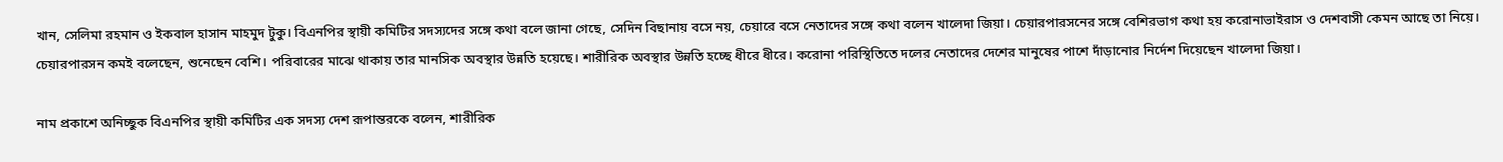খান, সেলিমা রহমান ও ইকবাল হাসান মাহমুদ টুকু। বিএনপির স্থায়ী কমিটির সদস্যদের সঙ্গে কথা বলে জানা গেছে, সেদিন বিছানায় বসে নয়, চেয়ারে বসে নেতাদের সঙ্গে কথা বলেন খালেদা জিয়া। চেয়ারপারসনের সঙ্গে বেশিরভাগ কথা হয় করোনাভাইরাস ও দেশবাসী কেমন আছে তা নিয়ে। চেয়ারপারসন কমই বলেছেন, শুনেছেন বেশি। পরিবারের মাঝে থাকায় তার মানসিক অবস্থার উন্নতি হয়েছে। শারীরিক অবস্থার উন্নতি হচ্ছে ধীরে ধীরে। করোনা পরিস্থিতিতে দলের নেতাদের দেশের মানুষের পাশে দাঁড়ানোর নির্দেশ দিয়েছেন খালেদা জিয়া।

নাম প্রকাশে অনিচ্ছুক বিএনপির স্থায়ী কমিটির এক সদস্য দেশ রূপান্তরকে বলেন, শারীরিক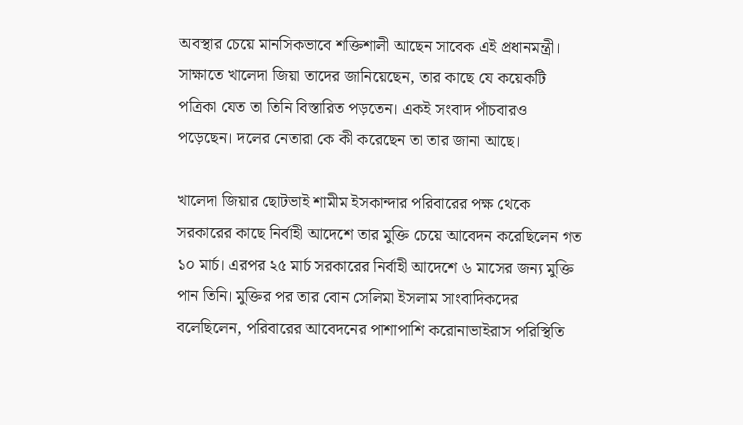অবস্থার চেয়ে মানসিকভাবে শক্তিশালী আছেন সাবেক এই প্রধানমন্ত্রী। সাক্ষাতে খালেদা জিয়া তাদের জানিয়েছেন, তার কাছে যে কয়েকটি পত্রিকা যেত তা তিনি বিস্তারিত পড়তেন। একই সংবাদ পাঁচবারও পড়েছেন। দলের নেতারা কে কী করেছেন তা তার জানা আছে।

খালেদা জিয়ার ছোটভাই শামীম ইসকান্দার পরিবারের পক্ষ থেকে সরকারের কাছে নির্বাহী আদেশে তার মুক্তি চেয়ে আবেদন করেছিলেন গত ১০ মার্চ। এরপর ২৫ মার্চ সরকারের নির্বাহী আদেশে ৬ মাসের জন্য মুক্তি পান তিনি। মুক্তির পর তার বোন সেলিমা ইসলাম সাংবাদিকদের বলেছিলেন, পরিবারের আবেদনের পাশাপাশি করোনাভাইরাস পরিস্থিতি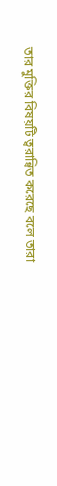তার মুক্তির বিষয়টি ত্বরান্বিত করেছে বলে তারা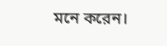মনে করেন।